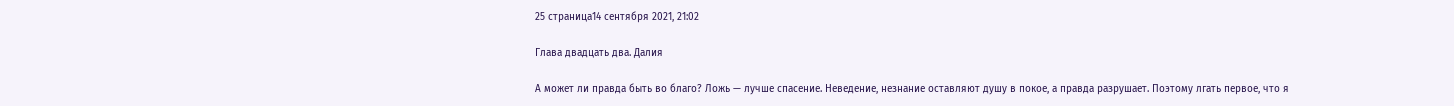25 страница14 сентября 2021, 21:02

Глава двадцать два. Далия

А может ли правда быть во благо? Ложь — лучше спасение. Неведение, незнание оставляют душу в покое, а правда разрушает. Поэтому лгать первое, что я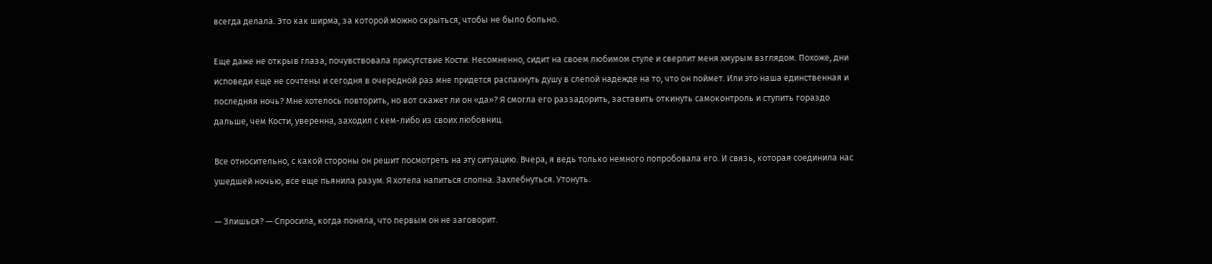всегда делала. Это как ширма, за которой можно скрыться, чтобы не было больно.

Еще даже не открыв глаза, почувствовала присутствие Кости. Несомненно, сидит на своем любимом стуле и сверлит меня хмурым взглядом. Похоже, дни исповеди еще не сочтены и сегодня в очередной раз мне придется распахнуть душу в слепой надежде на то, что он поймет. Или это наша единственная и последняя ночь? Мне хотелось повторить, но вот скажет ли он «да»? Я смогла его раззадорить, заставить откинуть самоконтроль и ступить гораздо дальше, чем Кости, уверенна, заходил с кем-либо из своих любовниц.

Все относительно, с какой стороны он решит посмотреть на эту ситуацию. Вчера, я ведь только немного попробовала его. И связь, которая соединила нас ушедшей ночью, все еще пьянила разум. Я хотела напиться сполна. Захлебнуться. Утонуть.

— Злишься? — Спросила, когда поняла, что первым он не заговорит.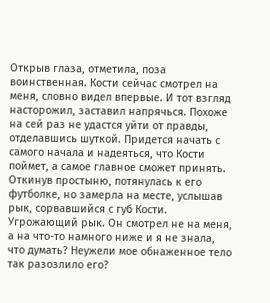Открыв глаза, отметила, поза воинственная. Кости сейчас смотрел на меня, словно видел впервые. И тот взгляд насторожил, заставил напрячься. Похоже на сей раз не удастся уйти от правды, отделавшись шуткой. Придется начать с самого начала и надеяться, что Кости поймет, а самое главное сможет принять. Откинув простыню, потянулась к его футболке, но замерла на месте, услышав рык, сорвавшийся с губ Кости. Угрожающий рык. Он смотрел не на меня, а на что-то намного ниже и я не знала, что думать? Неужели мое обнаженное тело так разозлило его?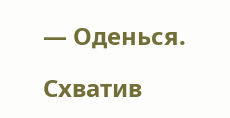— Оденься.

Схватив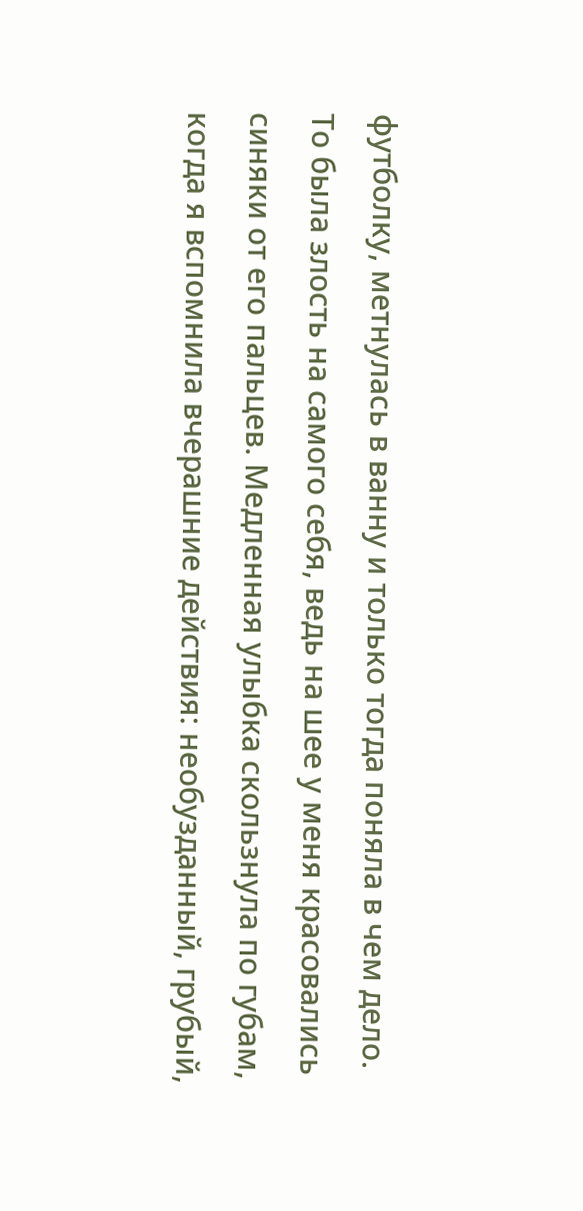футболку, метнулась в ванну и только тогда поняла в чем дело. То была злость на самого себя, ведь на шее у меня красовались синяки от его пальцев. Медленная улыбка скользнула по губам, когда я вспомнила вчерашние действия: необузданный, грубый,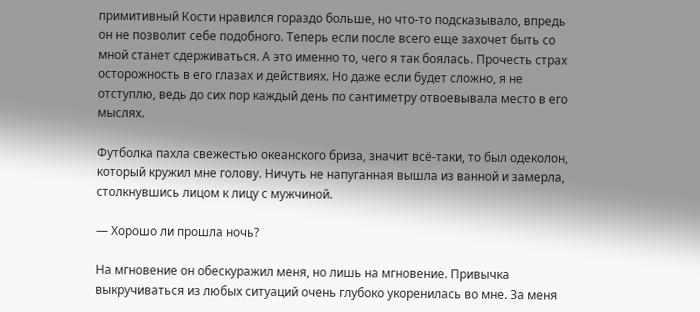примитивный Кости нравился гораздо больше, но что-то подсказывало, впредь он не позволит себе подобного. Теперь если после всего еще захочет быть со мной станет сдерживаться. А это именно то, чего я так боялась. Прочесть страх осторожность в его глазах и действиях. Но даже если будет сложно, я не отступлю, ведь до сих пор каждый день по сантиметру отвоевывала место в его мыслях.

Футболка пахла свежестью океанского бриза, значит всё-таки, то был одеколон, который кружил мне голову. Ничуть не напуганная вышла из ванной и замерла, столкнувшись лицом к лицу с мужчиной.

— Хорошо ли прошла ночь?

На мгновение он обескуражил меня, но лишь на мгновение. Привычка выкручиваться из любых ситуаций очень глубоко укоренилась во мне. За меня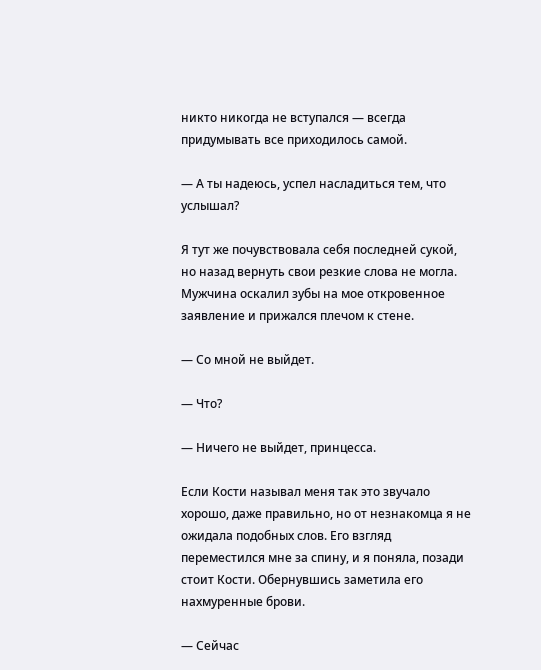никто никогда не вступался — всегда придумывать все приходилось самой.

— А ты надеюсь, успел насладиться тем, что услышал?

Я тут же почувствовала себя последней сукой, но назад вернуть свои резкие слова не могла. Мужчина оскалил зубы на мое откровенное заявление и прижался плечом к стене.

— Со мной не выйдет.

— Что?

— Ничего не выйдет, принцесса.

Если Кости называл меня так это звучало хорошо, даже правильно, но от незнакомца я не ожидала подобных слов. Его взгляд переместился мне за спину, и я поняла, позади стоит Кости. Обернувшись заметила его нахмуренные брови.

— Сейчас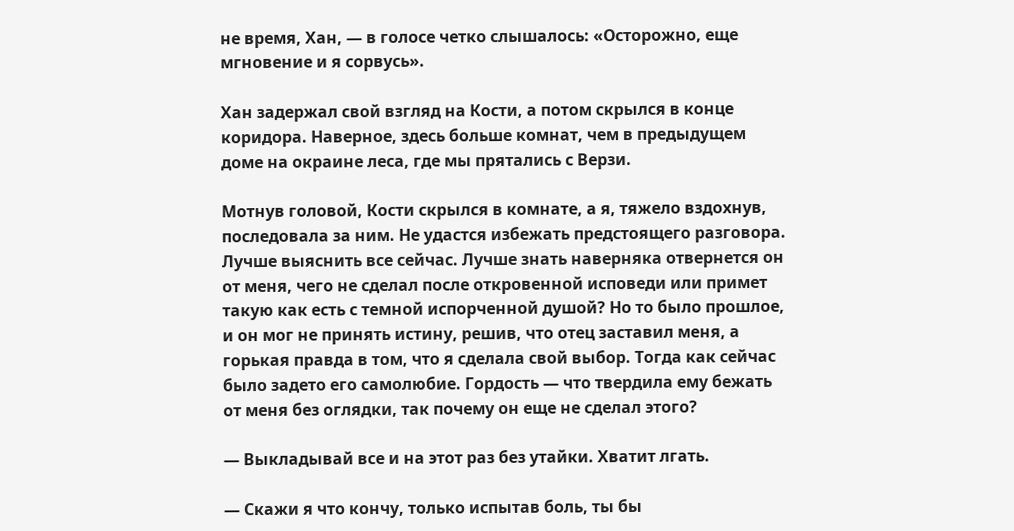не время, Хан, — в голосе четко слышалось: «Осторожно, еще мгновение и я сорвусь».

Хан задержал свой взгляд на Кости, а потом скрылся в конце коридора. Наверное, здесь больше комнат, чем в предыдущем доме на окраине леса, где мы прятались с Верзи.

Мотнув головой, Кости скрылся в комнате, а я, тяжело вздохнув, последовала за ним. Не удастся избежать предстоящего разговора. Лучше выяснить все сейчас. Лучше знать наверняка отвернется он от меня, чего не сделал после откровенной исповеди или примет такую как есть с темной испорченной душой? Но то было прошлое, и он мог не принять истину, решив, что отец заставил меня, а горькая правда в том, что я сделала свой выбор. Тогда как сейчас было задето его самолюбие. Гордость — что твердила ему бежать от меня без оглядки, так почему он еще не сделал этого?

— Выкладывай все и на этот раз без утайки. Хватит лгать.

— Скажи я что кончу, только испытав боль, ты бы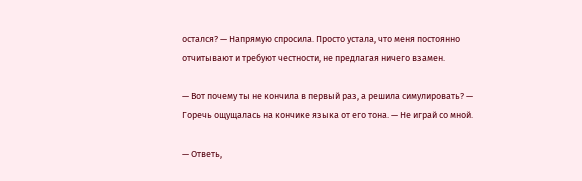остался? — Напрямую спросила. Просто устала, что меня постоянно отчитывают и требуют честности, не предлагая ничего взамен.

— Вот почему ты не кончила в первый раз, а решила симулировать? — Горечь ощущалась на кончике языка от его тона. — Не играй со мной.

— Ответь,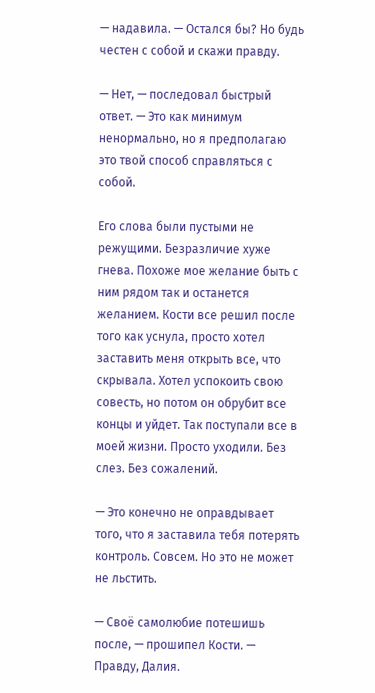— надавила. — Остался бы? Но будь честен с собой и скажи правду.

— Нет, — последовал быстрый ответ. — Это как минимум ненормально, но я предполагаю это твой способ справляться с собой.

Его слова были пустыми не режущими. Безразличие хуже гнева. Похоже мое желание быть с ним рядом так и останется желанием. Кости все решил после того как уснула, просто хотел заставить меня открыть все, что скрывала. Хотел успокоить свою совесть, но потом он обрубит все концы и уйдет. Так поступали все в моей жизни. Просто уходили. Без слез. Без сожалений.

— Это конечно не оправдывает того, что я заставила тебя потерять контроль. Совсем. Но это не может не льстить.

— Своё самолюбие потешишь после, — прошипел Кости. — Правду, Далия.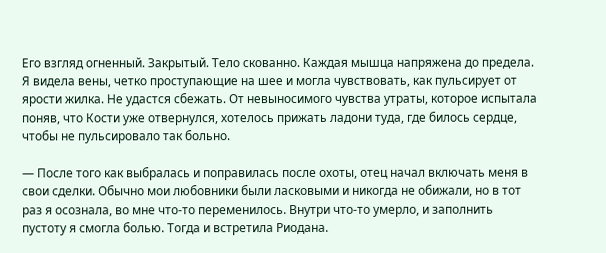Его взгляд огненный. Закрытый. Тело скованно. Каждая мышца напряжена до предела. Я видела вены, четко проступающие на шее и могла чувствовать, как пульсирует от ярости жилка. Не удастся сбежать. От невыносимого чувства утраты, которое испытала поняв, что Кости уже отвернулся, хотелось прижать ладони туда, где билось сердце, чтобы не пульсировало так больно.

— После того как выбралась и поправилась после охоты, отец начал включать меня в свои сделки. Обычно мои любовники были ласковыми и никогда не обижали, но в тот раз я осознала, во мне что-то переменилось. Внутри что-то умерло, и заполнить пустоту я смогла болью. Тогда и встретила Риодана.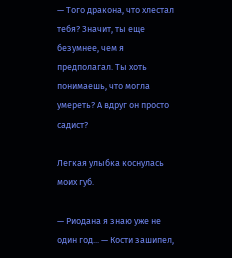— Того дракона, что хлестал тебя? Значит, ты еще безумнее, чем я предполагал. Ты хоть понимаешь, что могла умереть? А вдруг он просто садист?

Легкая улыбка коснулась моих губ.

— Риодана я знаю уже не один год... — Кости зашипел,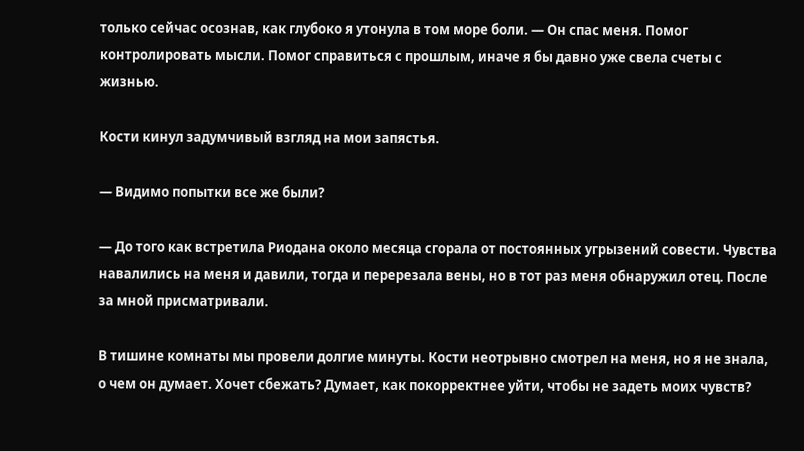только сейчас осознав, как глубоко я утонула в том море боли. — Он спас меня. Помог контролировать мысли. Помог справиться с прошлым, иначе я бы давно уже свела счеты с жизнью.

Кости кинул задумчивый взгляд на мои запястья.

— Видимо попытки все же были?

— До того как встретила Риодана около месяца сгорала от постоянных угрызений совести. Чувства навалились на меня и давили, тогда и перерезала вены, но в тот раз меня обнаружил отец. После за мной присматривали.

В тишине комнаты мы провели долгие минуты. Кости неотрывно смотрел на меня, но я не знала, о чем он думает. Хочет сбежать? Думает, как покорректнее уйти, чтобы не задеть моих чувств?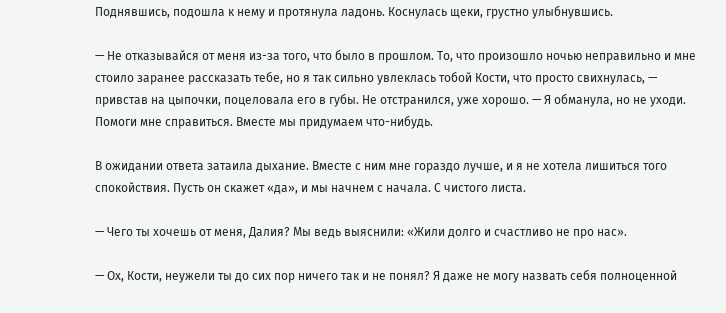Поднявшись, подошла к нему и протянула ладонь. Коснулась щеки, грустно улыбнувшись.

— Не отказывайся от меня из-за того, что было в прошлом. То, что произошло ночью неправильно и мне стоило заранее рассказать тебе, но я так сильно увлеклась тобой Кости, что просто свихнулась, — привстав на цыпочки, поцеловала его в губы. Не отстранился, уже хорошо. — Я обманула, но не уходи. Помоги мне справиться. Вместе мы придумаем что-нибудь.

В ожидании ответа затаила дыхание. Вместе с ним мне гораздо лучше, и я не хотела лишиться того спокойствия. Пусть он скажет «да», и мы начнем с начала. С чистого листа.

— Чего ты хочешь от меня, Далия? Мы ведь выяснили: «Жили долго и счастливо не про нас».

— Ох, Кости, неужели ты до сих пор ничего так и не понял? Я даже не могу назвать себя полноценной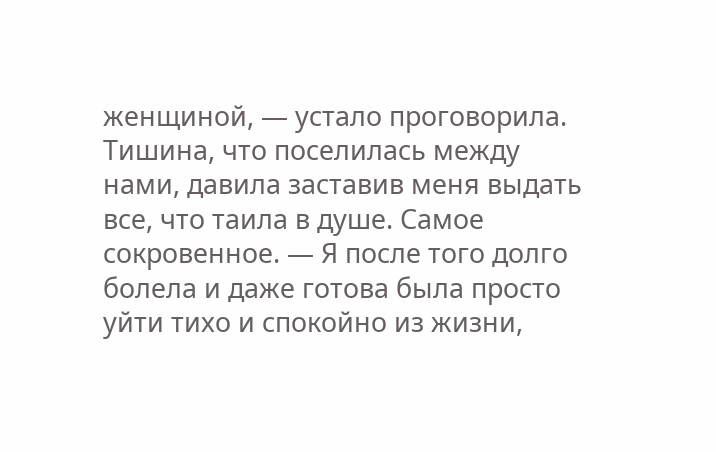женщиной, — устало проговорила. Тишина, что поселилась между нами, давила заставив меня выдать все, что таила в душе. Самое сокровенное. — Я после того долго болела и даже готова была просто уйти тихо и спокойно из жизни,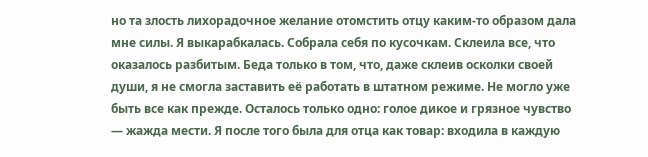но та злость лихорадочное желание отомстить отцу каким-то образом дала мне силы. Я выкарабкалась. Собрала себя по кусочкам. Склеила все, что оказалось разбитым. Беда только в том, что, даже склеив осколки своей души, я не смогла заставить её работать в штатном режиме. Не могло уже быть все как прежде. Осталось только одно: голое дикое и грязное чувство — жажда мести. Я после того была для отца как товар: входила в каждую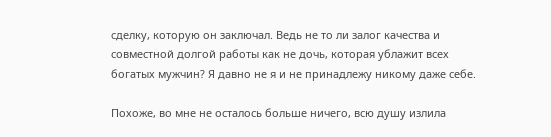сделку, которую он заключал. Ведь не то ли залог качества и совместной долгой работы как не дочь, которая ублажит всех богатых мужчин? Я давно не я и не принадлежу никому даже себе.

Похоже, во мне не осталось больше ничего, всю душу излила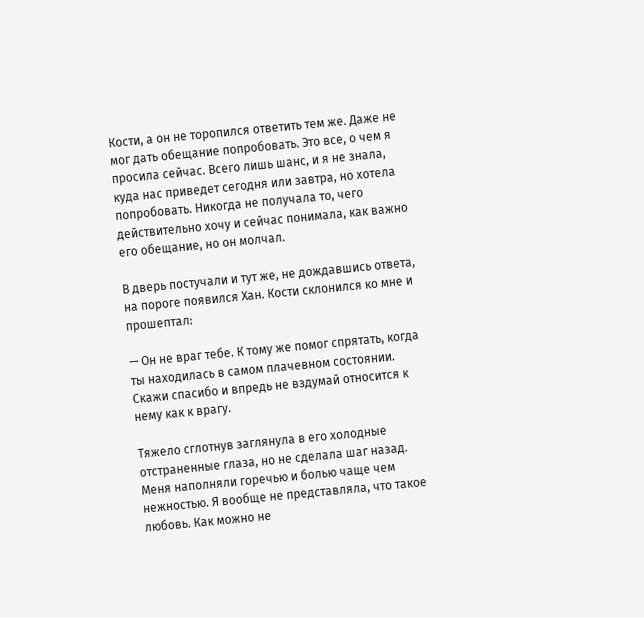Кости, а он не торопился ответить тем же. Даже не мог дать обещание попробовать. Это все, о чем я просила сейчас. Всего лишь шанс, и я не знала, куда нас приведет сегодня или завтра, но хотела попробовать. Никогда не получала то, чего действительно хочу и сейчас понимала, как важно его обещание, но он молчал.

В дверь постучали и тут же, не дождавшись ответа, на пороге появился Хан. Кости склонился ко мне и прошептал:

— Он не враг тебе. К тому же помог спрятать, когда ты находилась в самом плачевном состоянии. Скажи спасибо и впредь не вздумай относится к нему как к врагу.

Тяжело сглотнув заглянула в его холодные отстраненные глаза, но не сделала шаг назад. Меня наполняли горечью и болью чаще чем нежностью. Я вообще не представляла, что такое любовь. Как можно не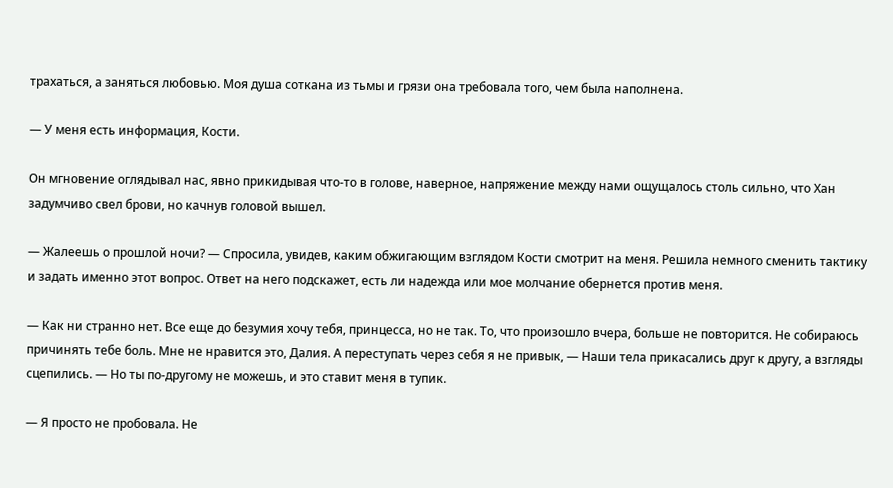трахаться, а заняться любовью. Моя душа соткана из тьмы и грязи она требовала того, чем была наполнена.

— У меня есть информация, Кости.

Он мгновение оглядывал нас, явно прикидывая что-то в голове, наверное, напряжение между нами ощущалось столь сильно, что Хан задумчиво свел брови, но качнув головой вышел.

— Жалеешь о прошлой ночи? — Спросила, увидев, каким обжигающим взглядом Кости смотрит на меня. Решила немного сменить тактику и задать именно этот вопрос. Ответ на него подскажет, есть ли надежда или мое молчание обернется против меня.

— Как ни странно нет. Все еще до безумия хочу тебя, принцесса, но не так. То, что произошло вчера, больше не повторится. Не собираюсь причинять тебе боль. Мне не нравится это, Далия. А переступать через себя я не привык, — Наши тела прикасались друг к другу, а взгляды сцепились. — Но ты по-другому не можешь, и это ставит меня в тупик.

— Я просто не пробовала. Не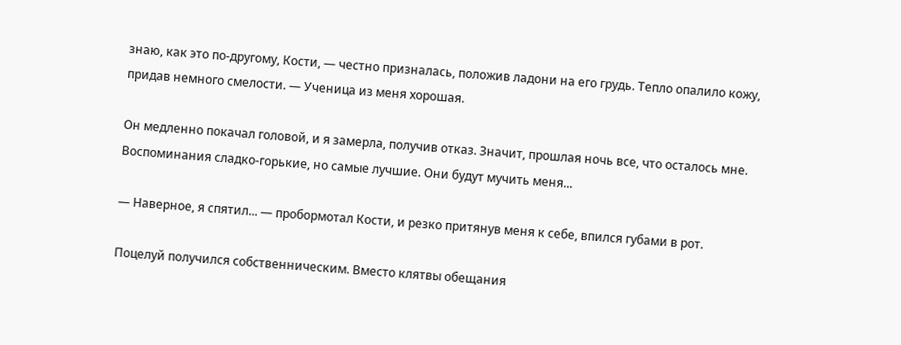знаю, как это по-другому, Кости, — честно призналась, положив ладони на его грудь. Тепло опалило кожу, придав немного смелости. — Ученица из меня хорошая.

Он медленно покачал головой, и я замерла, получив отказ. Значит, прошлая ночь все, что осталось мне. Воспоминания сладко-горькие, но самые лучшие. Они будут мучить меня...

— Наверное, я спятил... — пробормотал Кости, и резко притянув меня к себе, впился губами в рот.

Поцелуй получился собственническим. Вместо клятвы обещания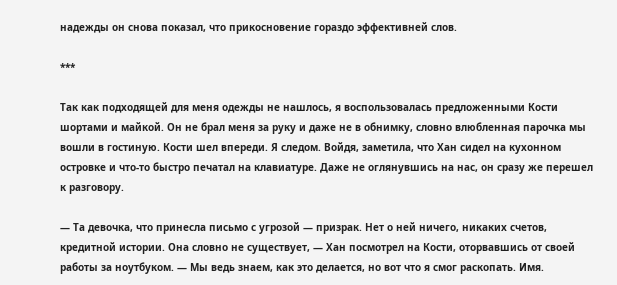надежды он снова показал, что прикосновение гораздо эффективней слов.

***

Так как подходящей для меня одежды не нашлось, я воспользовалась предложенными Кости шортами и майкой. Он не брал меня за руку и даже не в обнимку, словно влюбленная парочка мы вошли в гостиную. Кости шел впереди. Я следом. Войдя, заметила, что Хан сидел на кухонном островке и что-то быстро печатал на клавиатуре. Даже не оглянувшись на нас, он сразу же перешел к разговору.

— Та девочка, что принесла письмо с угрозой — призрак. Нет о ней ничего, никаких счетов, кредитной истории. Она словно не существует, — Хан посмотрел на Кости, оторвавшись от своей работы за ноутбуком. — Мы ведь знаем, как это делается, но вот что я смог раскопать. Имя.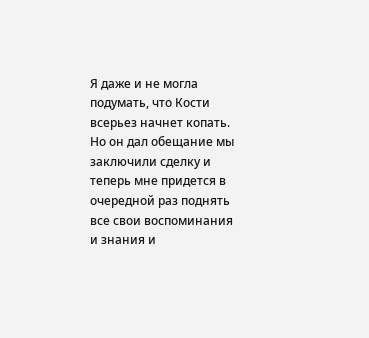Я даже и не могла подумать, что Кости всерьез начнет копать. Но он дал обещание мы заключили сделку и теперь мне придется в очередной раз поднять все свои воспоминания и знания и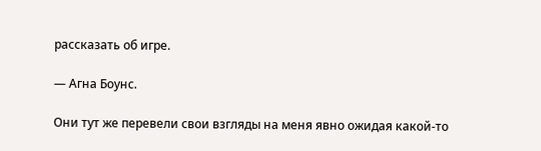рассказать об игре.

— Агна Боунс.

Они тут же перевели свои взгляды на меня явно ожидая какой-то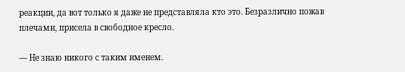реакции, да вот только я даже не представляла кто это. Безразлично пожав плечами, присела в свободное кресло.

— Не знаю никого с таким именем.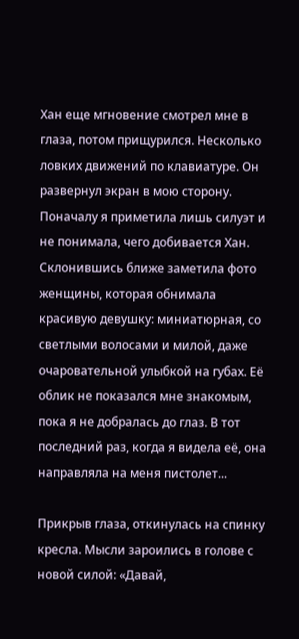Хан еще мгновение смотрел мне в глаза, потом прищурился. Несколько ловких движений по клавиатуре. Он развернул экран в мою сторону. Поначалу я приметила лишь силуэт и не понимала, чего добивается Хан. Склонившись ближе заметила фото женщины, которая обнимала красивую девушку: миниатюрная, со светлыми волосами и милой, даже очаровательной улыбкой на губах. Её облик не показался мне знакомым, пока я не добралась до глаз. В тот последний раз, когда я видела её, она направляла на меня пистолет...

Прикрыв глаза, откинулась на спинку кресла. Мысли зароились в голове с новой силой: «Давай,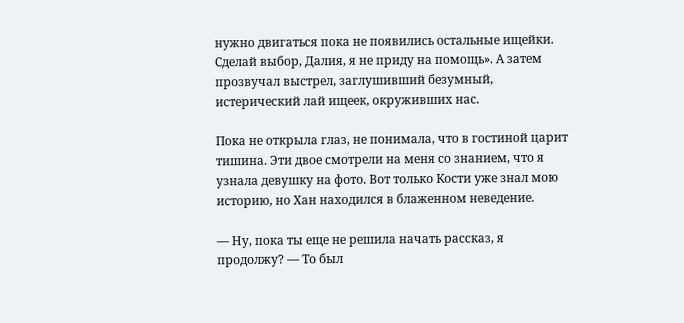нужно двигаться пока не появились остальные ищейки. Сделай выбор, Далия, я не приду на помощь». А затем прозвучал выстрел, заглушивший безумный, истерический лай ищеек, окруживших нас.

Пока не открыла глаз, не понимала, что в гостиной царит тишина. Эти двое смотрели на меня со знанием, что я узнала девушку на фото. Вот только Кости уже знал мою историю, но Хан находился в блаженном неведение.

— Ну, пока ты еще не решила начать рассказ, я продолжу? — То был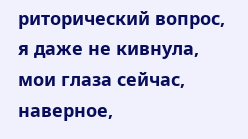риторический вопрос, я даже не кивнула, мои глаза сейчас, наверное,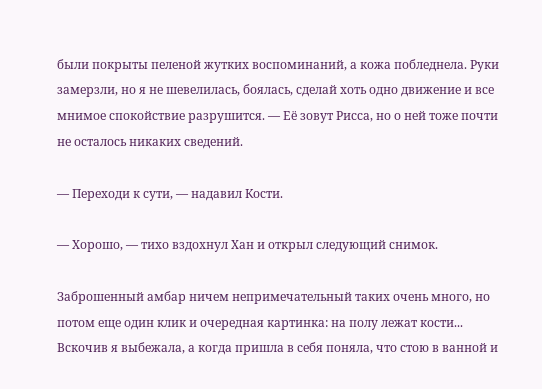были покрыты пеленой жутких воспоминаний, а кожа побледнела. Руки замерзли, но я не шевелилась, боялась, сделай хоть одно движение и все мнимое спокойствие разрушится. — Её зовут Рисса, но о ней тоже почти не осталось никаких сведений.

— Переходи к сути, — надавил Кости.

— Хорошо, — тихо вздохнул Хан и открыл следующий снимок.

Заброшенный амбар ничем непримечательный таких очень много, но потом еще один клик и очередная картинка: на полу лежат кости...
Вскочив я выбежала, а когда пришла в себя поняла, что стою в ванной и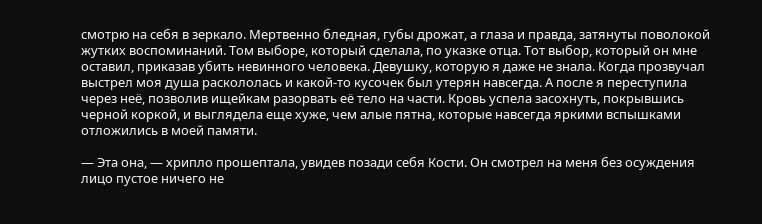смотрю на себя в зеркало. Мертвенно бледная, губы дрожат, а глаза и правда, затянуты поволокой жутких воспоминаний. Том выборе, который сделала, по указке отца. Тот выбор, который он мне оставил, приказав убить невинного человека. Девушку, которую я даже не знала. Когда прозвучал выстрел моя душа раскололась и какой-то кусочек был утерян навсегда. А после я переступила через неё, позволив ищейкам разорвать её тело на части. Кровь успела засохнуть, покрывшись черной коркой, и выглядела еще хуже, чем алые пятна, которые навсегда яркими вспышками отложились в моей памяти.

— Эта она, — хрипло прошептала, увидев позади себя Кости. Он смотрел на меня без осуждения лицо пустое ничего не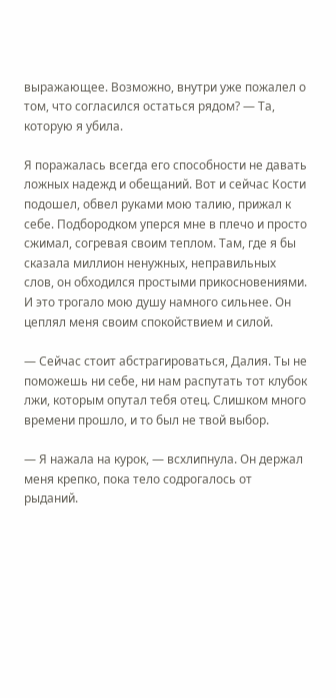выражающее. Возможно, внутри уже пожалел о том, что согласился остаться рядом? — Та, которую я убила.

Я поражалась всегда его способности не давать ложных надежд и обещаний. Вот и сейчас Кости подошел, обвел руками мою талию, прижал к себе. Подбородком уперся мне в плечо и просто сжимал, согревая своим теплом. Там, где я бы сказала миллион ненужных, неправильных слов, он обходился простыми прикосновениями. И это трогало мою душу намного сильнее. Он цеплял меня своим спокойствием и силой.

— Сейчас стоит абстрагироваться, Далия. Ты не поможешь ни себе, ни нам распутать тот клубок лжи, которым опутал тебя отец. Слишком много времени прошло, и то был не твой выбор.

— Я нажала на курок, — всхлипнула. Он держал меня крепко, пока тело содрогалось от рыданий.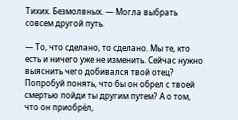Тихих. Безмолвных. — Могла выбрать совсем другой путь.

— То, что сделано, то сделано. Мы те, кто есть и ничего уже не изменить. Сейчас нужно выяснить чего добивался твой отец? Попробуй понять, что бы он обрел с твоей смертью пойди ты другим путем? А о том, что он приобрёл,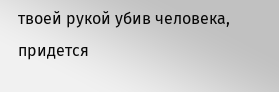твоей рукой убив человека, придется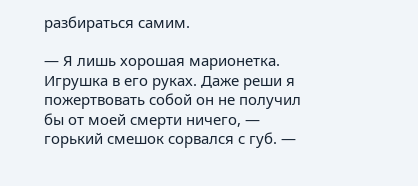разбираться самим.

— Я лишь хорошая марионетка. Игрушка в его руках. Даже реши я пожертвовать собой он не получил бы от моей смерти ничего, — горький смешок сорвался с губ. —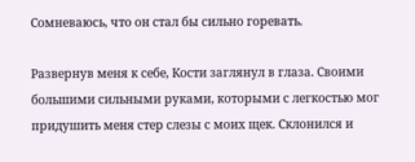Сомневаюсь, что он стал бы сильно горевать.

Развернув меня к себе, Кости заглянул в глаза. Своими большими сильными руками, которыми с легкостью мог придушить меня стер слезы с моих щек. Склонился и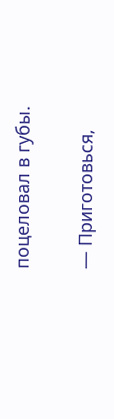поцеловал в губы.

— Приготовься,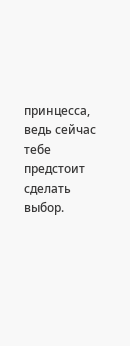принцесса, ведь сейчас тебе предстоит сделать выбор.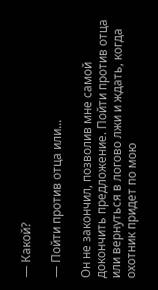— Какой?

— Пойти против отца или...

Он не закончил, позволив мне самой докончить предложение. Пойти против отца или вернуться в логово лжи и ждать, когда охотник придет по мою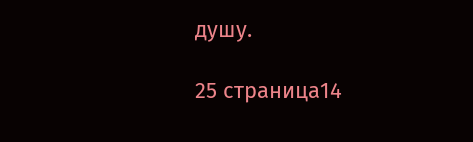душу.

25 страница14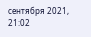сентября 2021, 21:02